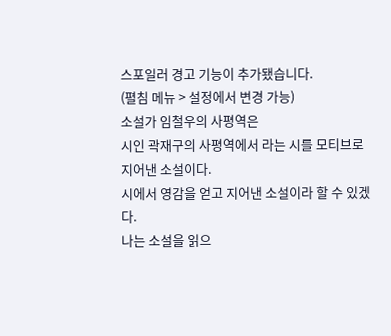스포일러 경고 기능이 추가됐습니다.
(펼침 메뉴 > 설정에서 변경 가능)
소설가 임철우의 사평역은
시인 곽재구의 사평역에서 라는 시를 모티브로
지어낸 소설이다.
시에서 영감을 얻고 지어낸 소설이라 할 수 있겠다.
나는 소설을 읽으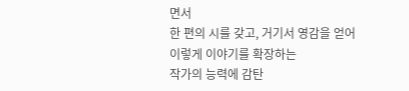면서
한 편의 시를 갖고, 거기서 영감을 얻어
이렇게 이야기를 확장하는
작가의 능력에 감탄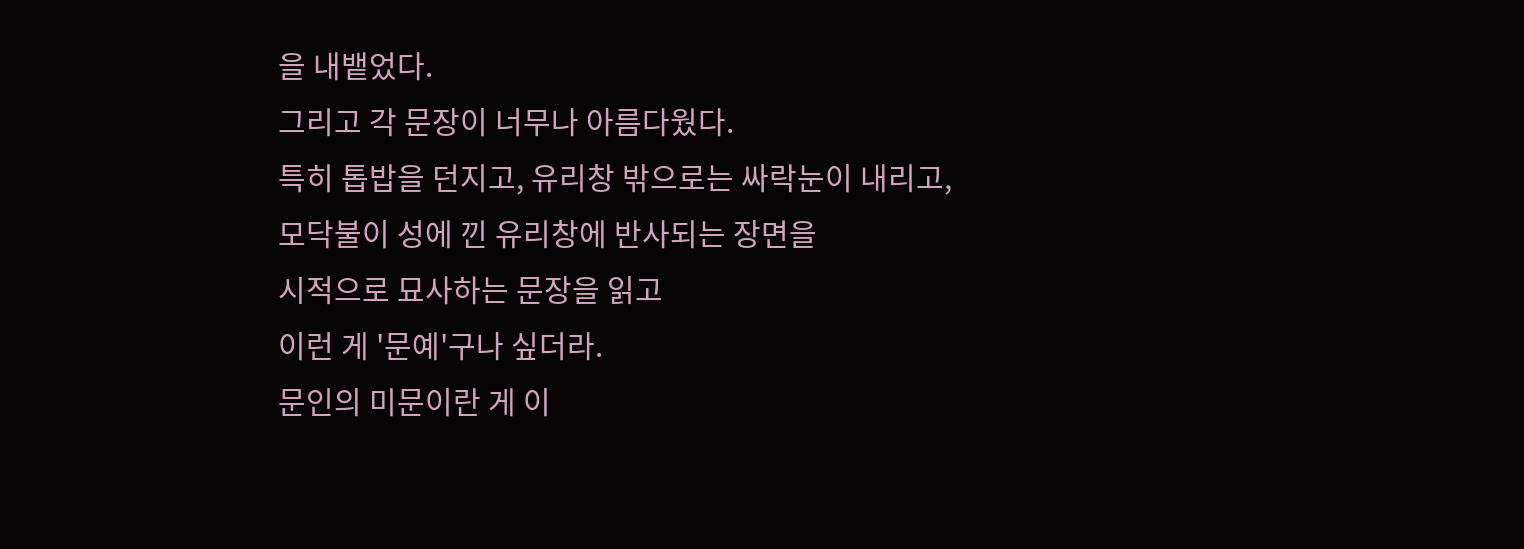을 내뱉었다.
그리고 각 문장이 너무나 아름다웠다.
특히 톱밥을 던지고, 유리창 밖으로는 싸락눈이 내리고,
모닥불이 성에 낀 유리창에 반사되는 장면을
시적으로 묘사하는 문장을 읽고
이런 게 '문예'구나 싶더라.
문인의 미문이란 게 이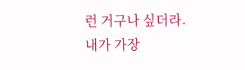런 거구나 싶더라.
내가 가장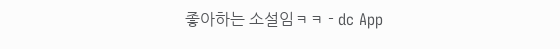좋아하는 소설임ㅋㅋ - dc App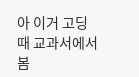아 이거 고딩 때 교과서에서 봄